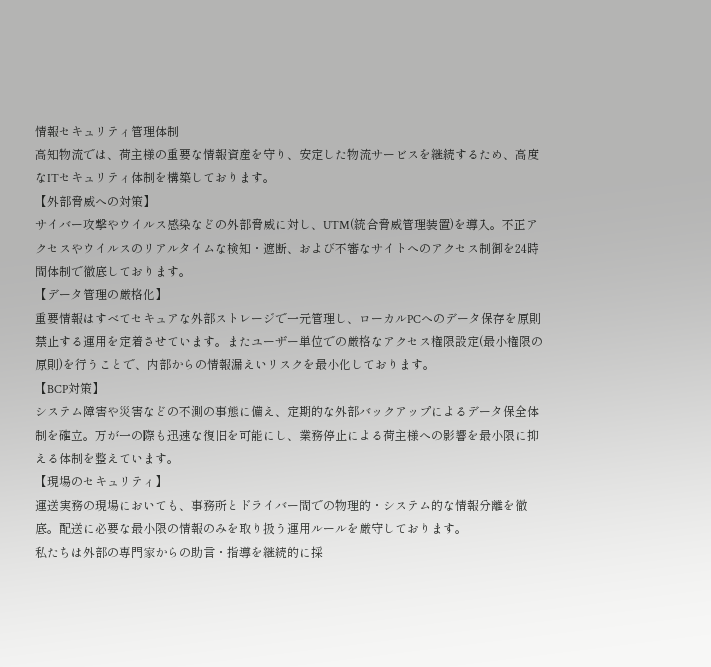情報セキュリティ管理体制
高知物流では、荷主様の重要な情報資産を守り、安定した物流サービスを継続するため、高度なITセキュリティ体制を構築しております。
【外部脅威への対策】
サイバー攻撃やウイルス感染などの外部脅威に対し、UTM(統合脅威管理装置)を導入。不正アクセスやウイルスのリアルタイムな検知・遮断、および不審なサイトへのアクセス制御を24時間体制で徹底しております。
【データ管理の厳格化】
重要情報はすべてセキュアな外部ストレージで一元管理し、ローカルPCへのデータ保存を原則禁止する運用を定着させています。またユーザー単位での厳格なアクセス権限設定(最小権限の原則)を行うことで、内部からの情報漏えいリスクを最小化しております。
【BCP対策】
システム障害や災害などの不測の事態に備え、定期的な外部バックアップによるデータ保全体制を確立。万が一の際も迅速な復旧を可能にし、業務停止による荷主様への影響を最小限に抑える体制を整えています。
【現場のセキュリティ】
運送実務の現場においても、事務所とドライバー間での物理的・システム的な情報分離を徹底。配送に必要な最小限の情報のみを取り扱う運用ルールを厳守しております。
私たちは外部の専門家からの助言・指導を継続的に採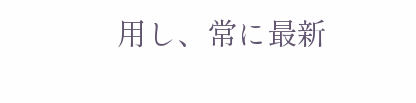用し、常に最新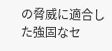の脅威に適合した強固なセ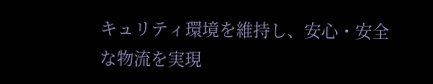キュリティ環境を維持し、安心・安全な物流を実現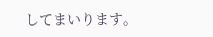してまいります。